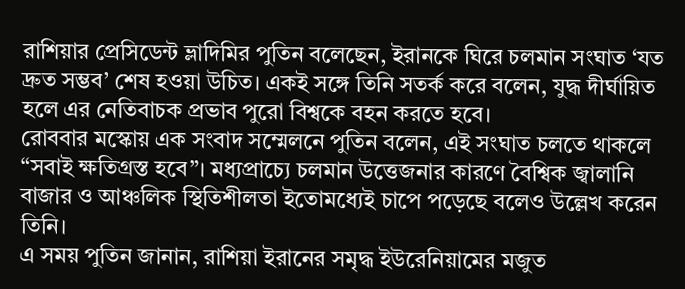রাশিয়ার প্রেসিডেন্ট ভ্লাদিমির পুতিন বলেছেন, ইরানকে ঘিরে চলমান সংঘাত ‘যত দ্রুত সম্ভব’ শেষ হওয়া উচিত। একই সঙ্গে তিনি সতর্ক করে বলেন, যুদ্ধ দীর্ঘায়িত হলে এর নেতিবাচক প্রভাব পুরো বিশ্বকে বহন করতে হবে।
রোববার মস্কোয় এক সংবাদ সম্মেলনে পুতিন বলেন, এই সংঘাত চলতে থাকলে “সবাই ক্ষতিগ্রস্ত হবে”। মধ্যপ্রাচ্যে চলমান উত্তেজনার কারণে বৈশ্বিক জ্বালানি বাজার ও আঞ্চলিক স্থিতিশীলতা ইতোমধ্যেই চাপে পড়েছে বলেও উল্লেখ করেন তিনি।
এ সময় পুতিন জানান, রাশিয়া ইরানের সমৃদ্ধ ইউরেনিয়ামের মজুত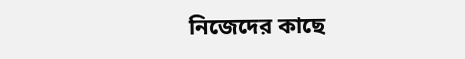নিজেদের কাছে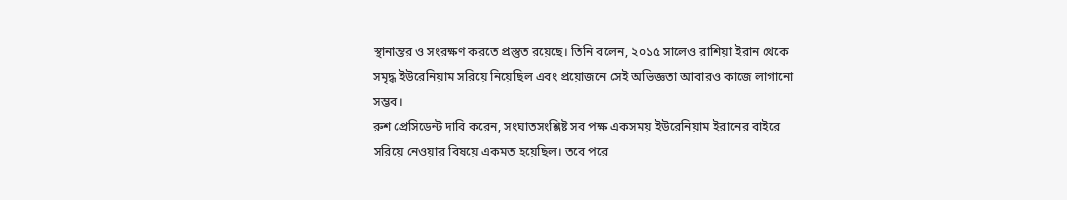স্থানান্তর ও সংরক্ষণ করতে প্রস্তুত রয়েছে। তিনি বলেন, ২০১৫ সালেও রাশিয়া ইরান থেকে সমৃদ্ধ ইউরেনিয়াম সরিয়ে নিয়েছিল এবং প্রয়োজনে সেই অভিজ্ঞতা আবারও কাজে লাগানো সম্ভব।
রুশ প্রেসিডেন্ট দাবি করেন, সংঘাতসংশ্লিষ্ট সব পক্ষ একসময় ইউরেনিয়াম ইরানের বাইরে সরিয়ে নেওয়ার বিষয়ে একমত হয়েছিল। তবে পরে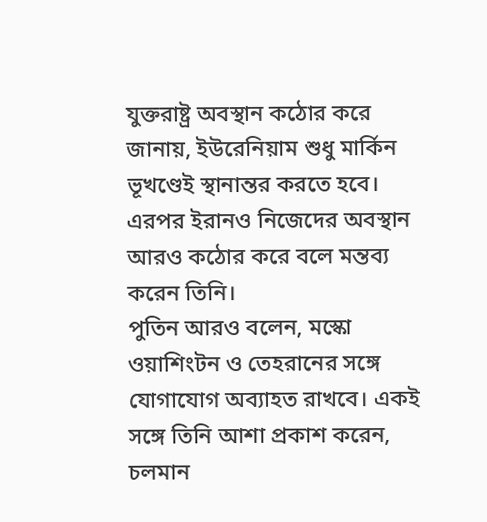যুক্তরাষ্ট্র অবস্থান কঠোর করে জানায়, ইউরেনিয়াম শুধু মার্কিন ভূখণ্ডেই স্থানান্তর করতে হবে। এরপর ইরানও নিজেদের অবস্থান আরও কঠোর করে বলে মন্তব্য করেন তিনি।
পুতিন আরও বলেন, মস্কো ওয়াশিংটন ও তেহরানের সঙ্গে যোগাযোগ অব্যাহত রাখবে। একই সঙ্গে তিনি আশা প্রকাশ করেন, চলমান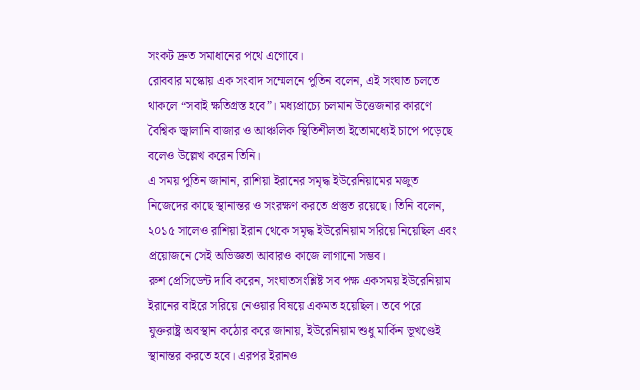সংকট দ্রুত সমাধানের পথে এগোবে।
রোববার মস্কোয় এক সংবাদ সম্মেলনে পুতিন বলেন, এই সংঘাত চলতে থাকলে “সবাই ক্ষতিগ্রস্ত হবে”। মধ্যপ্রাচ্যে চলমান উত্তেজনার কারণে বৈশ্বিক জ্বালানি বাজার ও আঞ্চলিক স্থিতিশীলতা ইতোমধ্যেই চাপে পড়েছে বলেও উল্লেখ করেন তিনি।
এ সময় পুতিন জানান, রাশিয়া ইরানের সমৃদ্ধ ইউরেনিয়ামের মজুত নিজেদের কাছে স্থানান্তর ও সংরক্ষণ করতে প্রস্তুত রয়েছে। তিনি বলেন, ২০১৫ সালেও রাশিয়া ইরান থেকে সমৃদ্ধ ইউরেনিয়াম সরিয়ে নিয়েছিল এবং প্রয়োজনে সেই অভিজ্ঞতা আবারও কাজে লাগানো সম্ভব।
রুশ প্রেসিডেন্ট দাবি করেন, সংঘাতসংশ্লিষ্ট সব পক্ষ একসময় ইউরেনিয়াম ইরানের বাইরে সরিয়ে নেওয়ার বিষয়ে একমত হয়েছিল। তবে পরে যুক্তরাষ্ট্র অবস্থান কঠোর করে জানায়, ইউরেনিয়াম শুধু মার্কিন ভূখণ্ডেই স্থানান্তর করতে হবে। এরপর ইরানও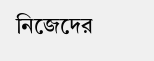নিজেদের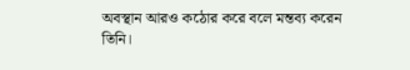অবস্থান আরও কঠোর করে বলে মন্তব্য করেন তিনি।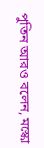পুতিন আরও বলেন, মস্কো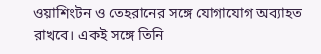ওয়াশিংটন ও তেহরানের সঙ্গে যোগাযোগ অব্যাহত রাখবে। একই সঙ্গে তিনি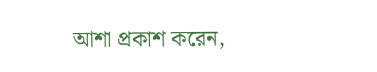আশা প্রকাশ করেন,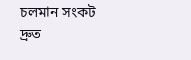চলমান সংকট দ্রুত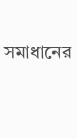সমাধানের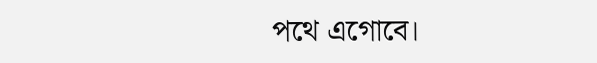পথে এগোবে।